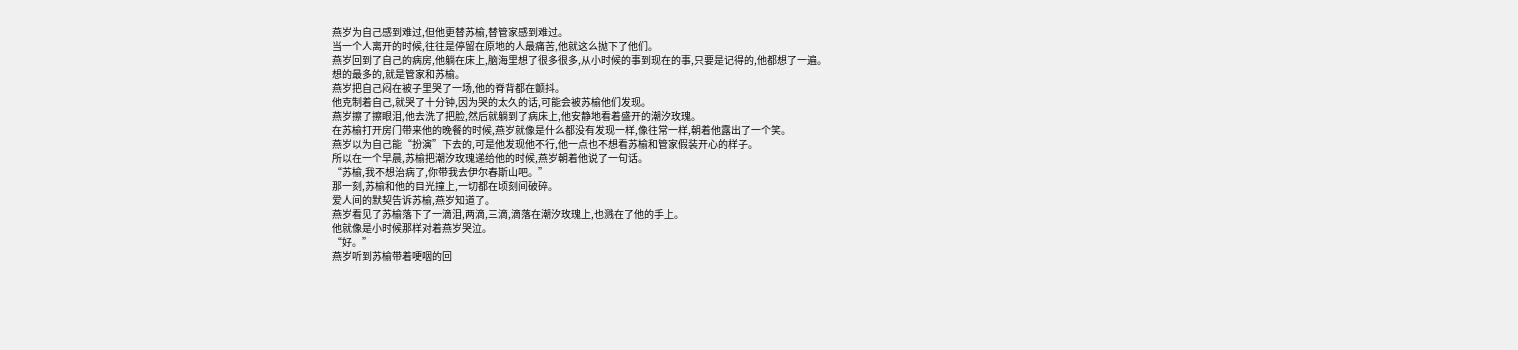燕岁为自己感到难过,但他更替苏榆,替管家感到难过。
当一个人离开的时候,往往是停留在原地的人最痛苦,他就这么抛下了他们。
燕岁回到了自己的病房,他躺在床上,脑海里想了很多很多,从小时候的事到现在的事,只要是记得的,他都想了一遍。
想的最多的,就是管家和苏榆。
燕岁把自己闷在被子里哭了一场,他的脊背都在颤抖。
他克制着自己,就哭了十分钟,因为哭的太久的话,可能会被苏榆他们发现。
燕岁擦了擦眼泪,他去洗了把脸,然后就躺到了病床上,他安静地看着盛开的潮汐玫瑰。
在苏榆打开房门带来他的晚餐的时候,燕岁就像是什么都没有发现一样,像往常一样,朝着他露出了一个笑。
燕岁以为自己能“扮演”下去的,可是他发现他不行,他一点也不想看苏榆和管家假装开心的样子。
所以在一个早晨,苏榆把潮汐玫瑰递给他的时候,燕岁朝着他说了一句话。
“苏榆,我不想治病了,你带我去伊尔春斯山吧。”
那一刻,苏榆和他的目光撞上,一切都在顷刻间破碎。
爱人间的默契告诉苏榆,燕岁知道了。
燕岁看见了苏榆落下了一滴泪,两滴,三滴,滴落在潮汐玫瑰上,也溅在了他的手上。
他就像是小时候那样对着燕岁哭泣。
“好。”
燕岁听到苏榆带着哽咽的回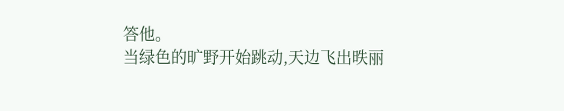答他。
当绿色的旷野开始跳动,天边飞出昳丽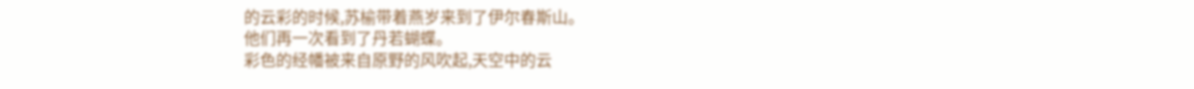的云彩的时候,苏榆带着燕岁来到了伊尔春斯山。
他们再一次看到了丹若蝴蝶。
彩色的经幡被来自原野的风吹起,天空中的云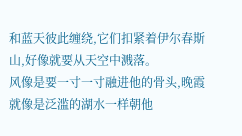和蓝天彼此缠绕,它们扣紧着伊尔春斯山,好像就要从天空中溅落。
风像是要一寸一寸融进他的骨头,晚霞就像是泛滥的湖水一样朝他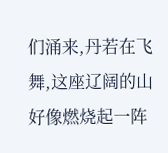们涌来,丹若在飞舞,这座辽阔的山好像燃烧起一阵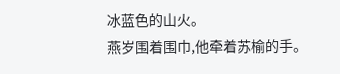冰蓝色的山火。
燕岁围着围巾,他牵着苏榆的手。